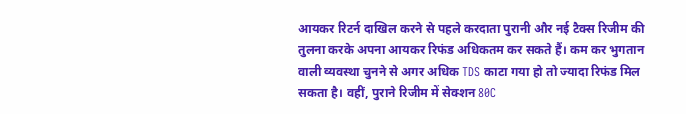आयकर रिटर्न दाखिल करने से पहले करदाता पुरानी और नई टैक्स रिजीम की तुलना करके अपना आयकर रिफंड अधिकतम कर सकते हैं। कम कर भुगतान वाली व्यवस्था चुनने से अगर अधिक TDS काटा गया हो तो ज्यादा रिफंड मिल सकता है। वहीं, पुराने रिजीम में सेक्शन 80C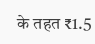के तहत ₹1.5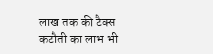लाख तक की टैक्स कटौती का लाभ भी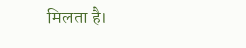मिलता है।